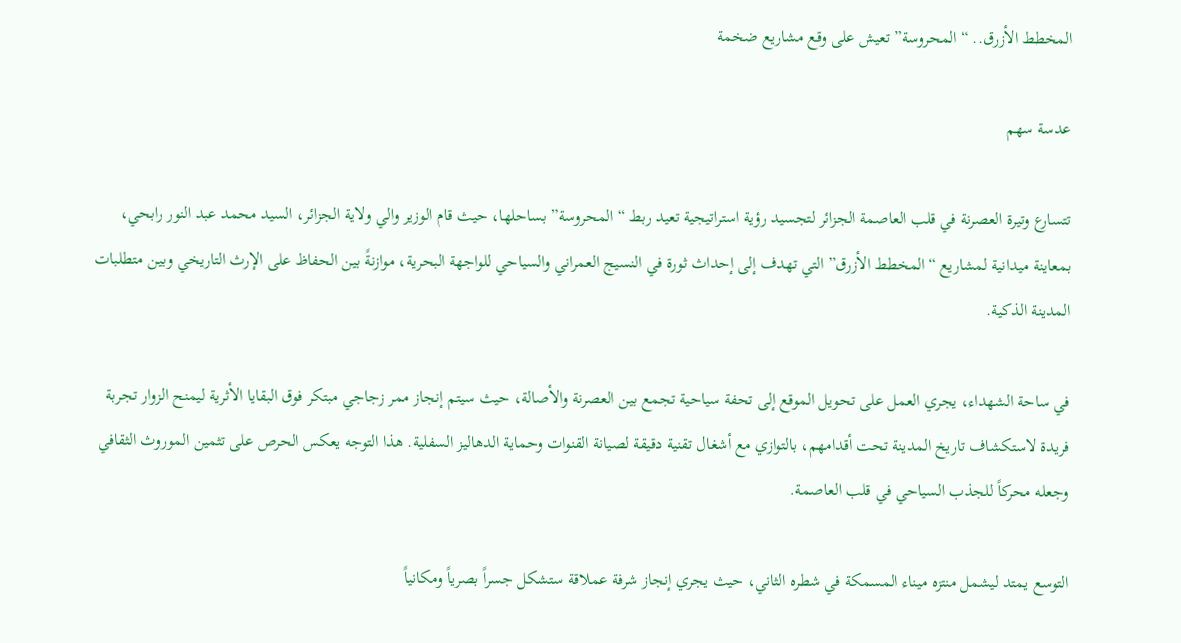المخطط الأزرق.. “المحروسة” تعيش على وقع مشاريع ضخمة

عدسة سهم

تتسارع وتيرة العصرنة في قلب العاصمة الجزائر لتجسيد رؤية استراتيجية تعيد ربط “المحروسة” بساحلها، حيث قام الوزير والي ولاية الجزائر، السيد محمد عبد النور رابحي، بمعاينة ميدانية لمشاريع “المخطط الأزرق” التي تهدف إلى إحداث ثورة في النسيج العمراني والسياحي للواجهة البحرية، موازنةً بين الحفاظ على الإرث التاريخي وبين متطلبات المدينة الذكية.

في ساحة الشهداء، يجري العمل على تحويل الموقع إلى تحفة سياحية تجمع بين العصرنة والأصالة، حيث سيتم إنجاز ممر زجاجي مبتكر فوق البقايا الأثرية ليمنح الزوار تجربة فريدة لاستكشاف تاريخ المدينة تحت أقدامهم، بالتوازي مع أشغال تقنية دقيقة لصيانة القنوات وحماية الدهاليز السفلية. هذا التوجه يعكس الحرص على تثمين الموروث الثقافي وجعله محركاً للجذب السياحي في قلب العاصمة.

التوسع يمتد ليشمل منتزه ميناء المسمكة في شطره الثاني، حيث يجري إنجاز شرفة عملاقة ستشكل جسراً بصرياً ومكانياً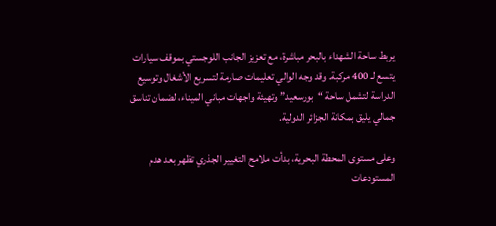يربط ساحة الشهداء بالبحر مباشرة، مع تعزيز الجانب اللوجستي بموقف سيارات يتسع لـ 400 مركبة. وقد وجه الوالي تعليمات صارمة لتسريع الأشغال وتوسيع الدراسة لتشمل ساحة “بورسعيد” وتهيئة واجهات مباني الميناء، لضمان تناسق جمالي يليق بمكانة الجزائر الدولية.

وعلى مستوى المحطة البحرية، بدأت ملامح التغيير الجذري تظهر بعد هدم المستودعات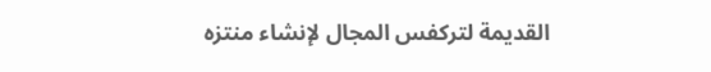القديمة لتركفس المجال لإنشاء منتزه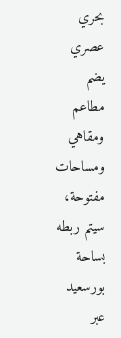بحري عصري يضم مطاعم ومقاهي ومساحات مفتوحة، سيتم ربطه بساحة بورسعيد عبر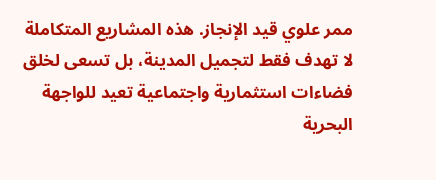ممر علوي قيد الإنجاز. هذه المشاريع المتكاملة لا تهدف فقط لتجميل المدينة، بل تسعى لخلق فضاءات استثمارية واجتماعية تعيد للواجهة البحرية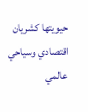حيويتها كشريان اقتصادي وسياحي عالمي